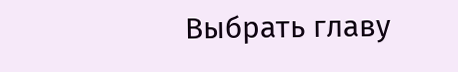Выбрать главу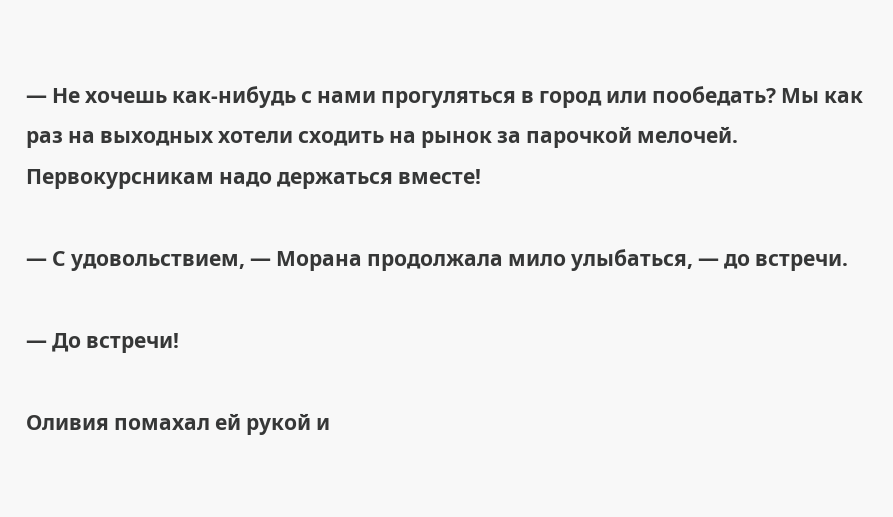— Не хочешь как-нибудь с нами прогуляться в город или пообедать? Мы как раз на выходных хотели сходить на рынок за парочкой мелочей. Первокурсникам надо держаться вместе!

— С удовольствием, — Морана продолжала мило улыбаться, — до встречи.

— До встречи!

Оливия помахал ей рукой и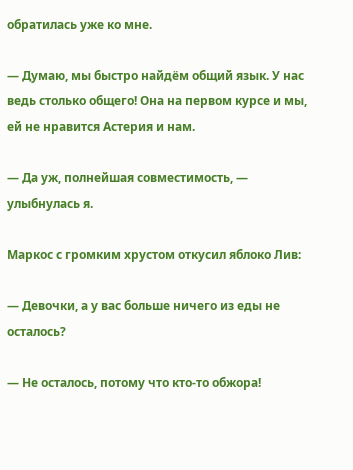обратилась уже ко мне.

— Думаю, мы быстро найдём общий язык. У нас ведь столько общего! Она на первом курсе и мы, ей не нравится Астерия и нам.

— Да уж, полнейшая совместимость, — улыбнулась я.

Маркос с громким хрустом откусил яблоко Лив:

— Девочки, а у вас больше ничего из еды не осталось?

— Не осталось, потому что кто-то обжора!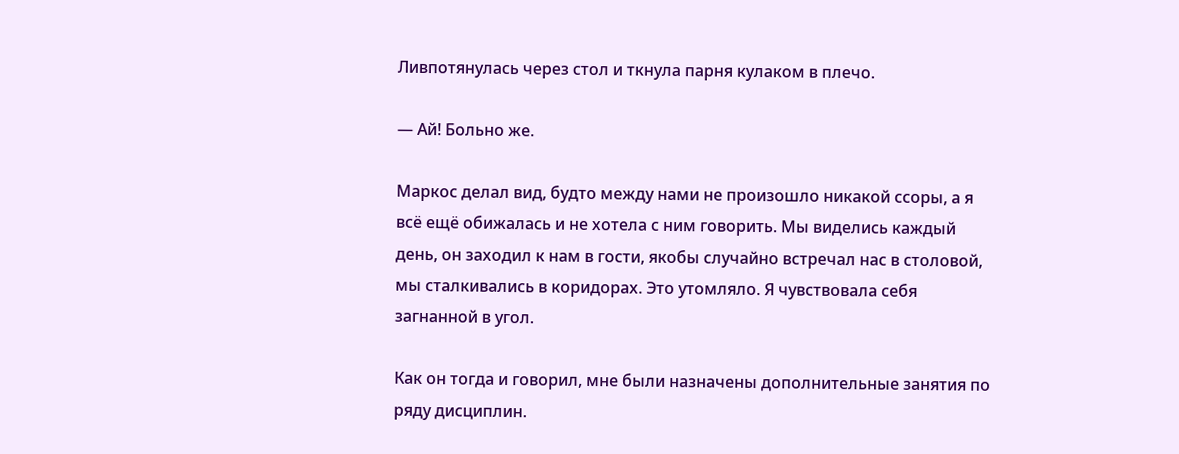Ливпотянулась через стол и ткнула парня кулаком в плечо.

— Ай! Больно же.

Маркос делал вид, будто между нами не произошло никакой ссоры, а я всё ещё обижалась и не хотела с ним говорить. Мы виделись каждый день, он заходил к нам в гости, якобы случайно встречал нас в столовой, мы сталкивались в коридорах. Это утомляло. Я чувствовала себя загнанной в угол.

Как он тогда и говорил, мне были назначены дополнительные занятия по ряду дисциплин.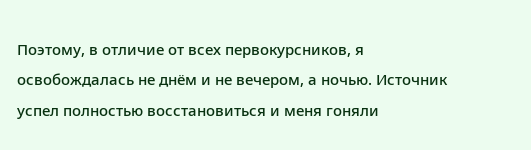Поэтому, в отличие от всех первокурсников, я освобождалась не днём и не вечером, а ночью. Источник успел полностью восстановиться и меня гоняли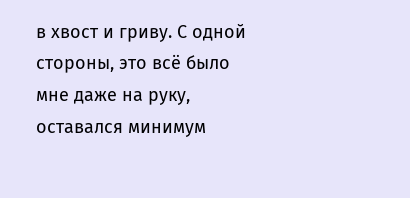в хвост и гриву. С одной стороны, это всё было мне даже на руку, оставался минимум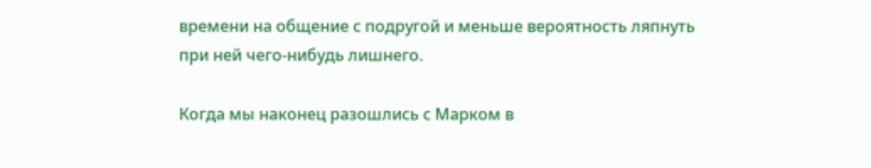времени на общение с подругой и меньше вероятность ляпнуть при ней чего-нибудь лишнего.

Когда мы наконец разошлись с Марком в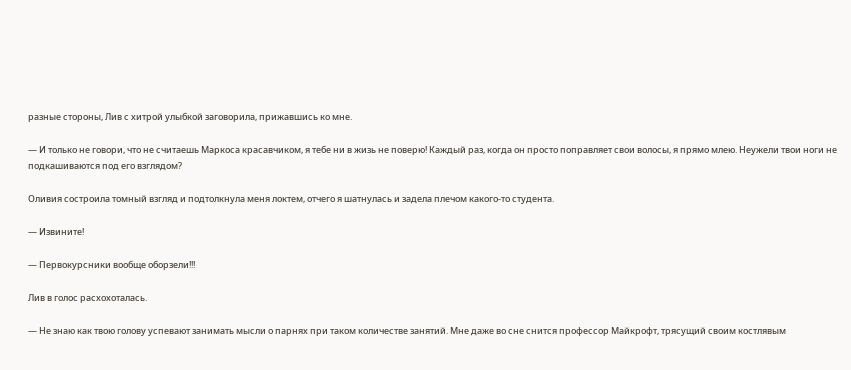разные стороны, Лив с хитрой улыбкой заговорила, прижавшись ко мне.

— И только не говори, что не считаешь Маркоса красавчиком, я тебе ни в жизь не поверю! Каждый раз, когда он просто поправляет свои волосы, я прямо млею. Неужели твои ноги не подкашиваются под его взглядом?

Оливия состроила томный взгляд и подтолкнула меня локтем, отчего я шатнулась и задела плечом какого-то студента.

— Извините!

— Первокурсники вообще оборзели!!!

Лив в голос расхохоталась.

— Не знаю как твою голову успевают занимать мысли о парнях при таком количестве занятий. Мне даже во сне снится профессор Майкрофт, трясущий своим костлявым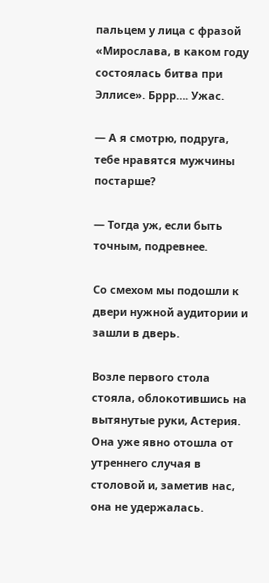пальцем у лица с фразой «Мирослава, в каком году состоялась битва при Эллисе». Бррр…. Ужас.

— А я смотрю, подруга, тебе нравятся мужчины постарше?

— Тогда уж, если быть точным, подревнее.

Со смехом мы подошли к двери нужной аудитории и зашли в дверь.

Возле первого стола стояла, облокотившись на вытянутые руки, Астерия. Она уже явно отошла от утреннего случая в столовой и, заметив нас, она не удержалась.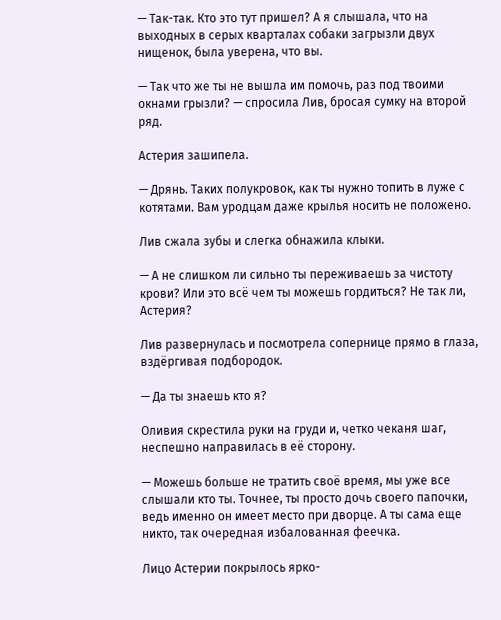— Так-так. Кто это тут пришел? А я слышала, что на выходных в серых кварталах собаки загрызли двух нищенок, была уверена, что вы.

— Так что же ты не вышла им помочь, раз под твоими окнами грызли? — спросила Лив, бросая сумку на второй ряд.

Астерия зашипела.

— Дрянь. Таких полукровок, как ты нужно топить в луже с котятами. Вам уродцам даже крылья носить не положено.

Лив сжала зубы и слегка обнажила клыки.

— А не слишком ли сильно ты переживаешь за чистоту крови? Или это всё чем ты можешь гордиться? Не так ли, Астерия?

Лив развернулась и посмотрела сопернице прямо в глаза, вздёргивая подбородок.

— Да ты знаешь кто я?

Оливия скрестила руки на груди и, четко чеканя шаг, неспешно направилась в её сторону.

— Можешь больше не тратить своё время, мы уже все слышали кто ты. Точнее, ты просто дочь своего папочки, ведь именно он имеет место при дворце. А ты сама еще никто, так очередная избалованная феечка.

Лицо Астерии покрылось ярко-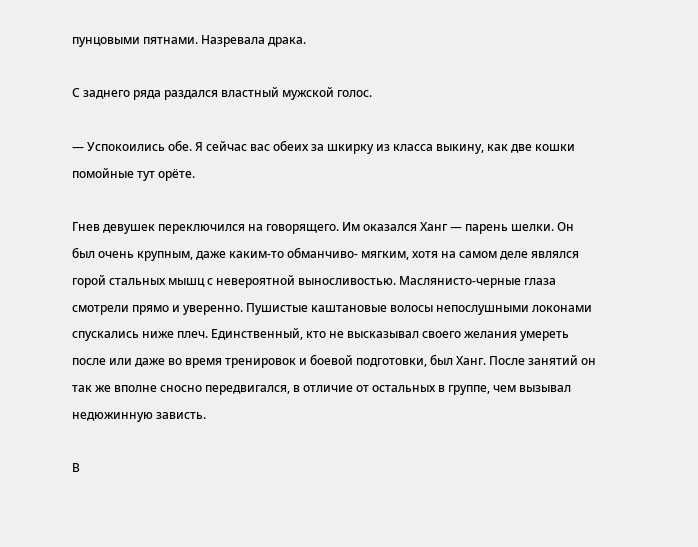пунцовыми пятнами. Назревала драка.

С заднего ряда раздался властный мужской голос.

— Успокоились обе. Я сейчас вас обеих за шкирку из класса выкину, как две кошки помойные тут орёте.

Гнев девушек переключился на говорящего. Им оказался Ханг — парень шелки. Он был очень крупным, даже каким-то обманчиво- мягким, хотя на самом деле являлся горой стальных мышц с невероятной выносливостью. Маслянисто-черные глаза смотрели прямо и уверенно. Пушистые каштановые волосы непослушными локонами спускались ниже плеч. Единственный, кто не высказывал своего желания умереть после или даже во время тренировок и боевой подготовки, был Ханг. После занятий он так же вполне сносно передвигался, в отличие от остальных в группе, чем вызывал недюжинную зависть.

В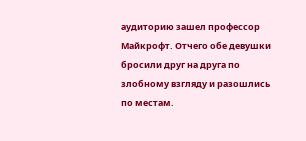аудиторию зашел профессор Майкрофт. Отчего обе девушки бросили друг на друга по злобному взгляду и разошлись по местам.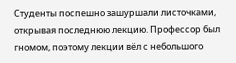Студенты поспешно зашуршали листочками, открывая последнюю лекцию. Профессор был гномом, поэтому лекции вёл с небольшого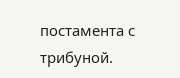постамента с трибуной.